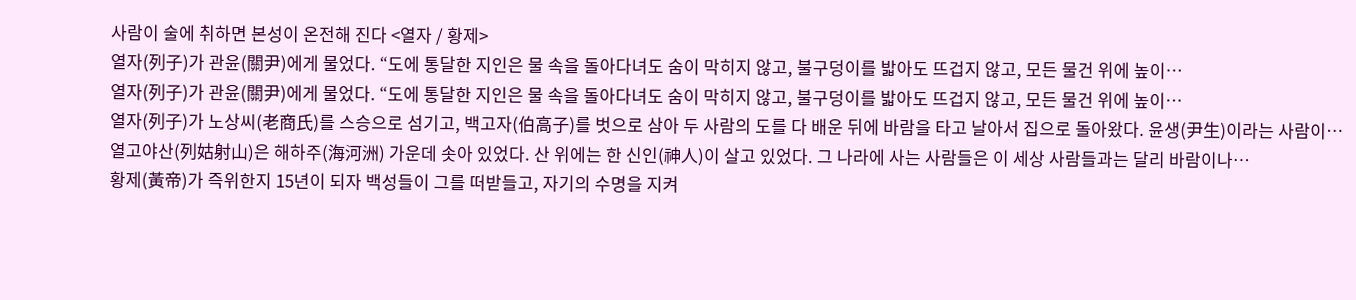사람이 술에 취하면 본성이 온전해 진다 <열자 / 황제>
열자(列子)가 관윤(關尹)에게 물었다. “도에 통달한 지인은 물 속을 돌아다녀도 숨이 막히지 않고, 불구덩이를 밟아도 뜨겁지 않고, 모든 물건 위에 높이…
열자(列子)가 관윤(關尹)에게 물었다. “도에 통달한 지인은 물 속을 돌아다녀도 숨이 막히지 않고, 불구덩이를 밟아도 뜨겁지 않고, 모든 물건 위에 높이…
열자(列子)가 노상씨(老商氏)를 스승으로 섬기고, 백고자(伯高子)를 벗으로 삼아 두 사람의 도를 다 배운 뒤에 바람을 타고 날아서 집으로 돌아왔다. 윤생(尹生)이라는 사람이…
열고야산(列姑射山)은 해하주(海河洲) 가운데 솟아 있었다. 산 위에는 한 신인(神人)이 살고 있었다. 그 나라에 사는 사람들은 이 세상 사람들과는 달리 바람이나…
황제(黃帝)가 즉위한지 15년이 되자 백성들이 그를 떠받들고, 자기의 수명을 지켜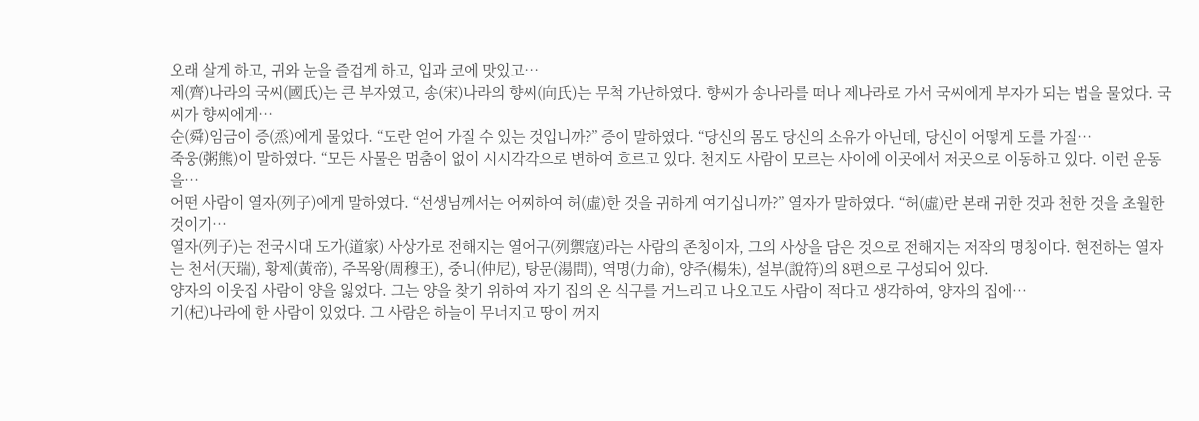오래 살게 하고, 귀와 눈을 즐겁게 하고, 입과 코에 맛있고…
제(齊)나라의 국씨(國氏)는 큰 부자였고, 송(宋)나라의 향씨(向氏)는 무척 가난하였다. 향씨가 송나라를 떠나 제나라로 가서 국씨에게 부자가 되는 법을 물었다. 국씨가 향씨에게…
순(舜)임금이 증(烝)에게 물었다. “도란 얻어 가질 수 있는 것입니까?” 증이 말하였다. “당신의 몸도 당신의 소유가 아닌데, 당신이 어떻게 도를 가질…
죽웅(粥熊)이 말하였다. “모든 사물은 멈춤이 없이 시시각각으로 변하여 흐르고 있다. 천지도 사람이 모르는 사이에 이곳에서 저곳으로 이동하고 있다. 이런 운동을…
어떤 사람이 열자(列子)에게 말하였다. “선생님께서는 어찌하여 허(虛)한 것을 귀하게 여기십니까?” 열자가 말하였다. “허(虛)란 본래 귀한 것과 천한 것을 초월한 것이기…
열자(列子)는 전국시대 도가(道家) 사상가로 전해지는 열어구(列禦寇)라는 사람의 존칭이자, 그의 사상을 담은 것으로 전해지는 저작의 명칭이다. 현전하는 열자는 천서(天瑞), 황제(黃帝), 주목왕(周穆王), 중니(仲尼), 탕문(湯問), 역명(力命), 양주(楊朱), 설부(說符)의 8편으로 구성되어 있다.
양자의 이웃집 사람이 양을 잃었다. 그는 양을 찾기 위하여 자기 집의 온 식구를 거느리고 나오고도 사람이 적다고 생각하여, 양자의 집에…
기(杞)나라에 한 사람이 있었다. 그 사람은 하늘이 무너지고 땅이 꺼지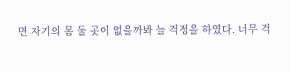면 자기의 몸 둘 곳이 없을까봐 늘 걱정을 하였다. 너무 걱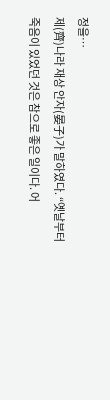정을…
제(齊)나라 재상 안자(晏子)가 말하였다. “옛날부터 죽음이 있었던 것은 참으로 좋은 일이다. 어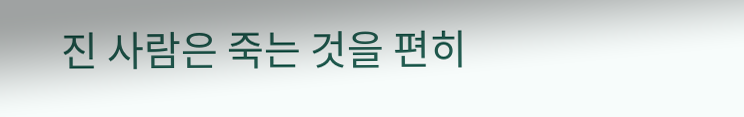진 사람은 죽는 것을 편히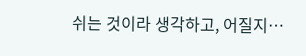쉬는 것이라 생각하고, 어질지…